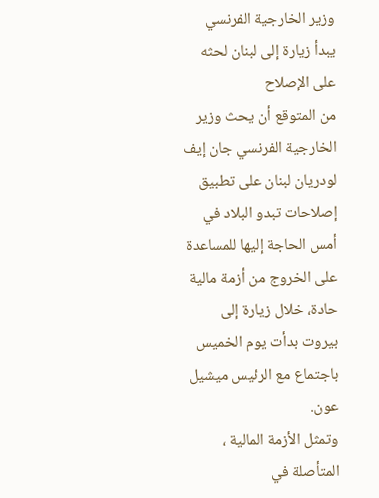وزير الخارجية الفرنسي يبدأ زيارة إلى لبنان لحثه على الإصلاح
من المتوقع أن يحث وزير الخارجية الفرنسي جان إيف لودريان لبنان على تطبيق إصلاحات تبدو البلاد في أمس الحاجة إليها للمساعدة على الخروج من أزمة مالية حادة، خلال زيارة إلى بيروت بدأت يوم الخميس باجتماع مع الرئيس ميشيل عون.
وتمثل الأزمة المالية ، المتأصلة في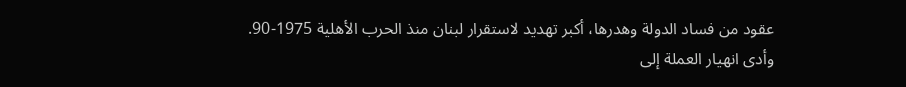عقود من فساد الدولة وهدرها، أكبر تهديد لاستقرار لبنان منذ الحرب الأهلية 1975-90.
وأدى انهيار العملة إلى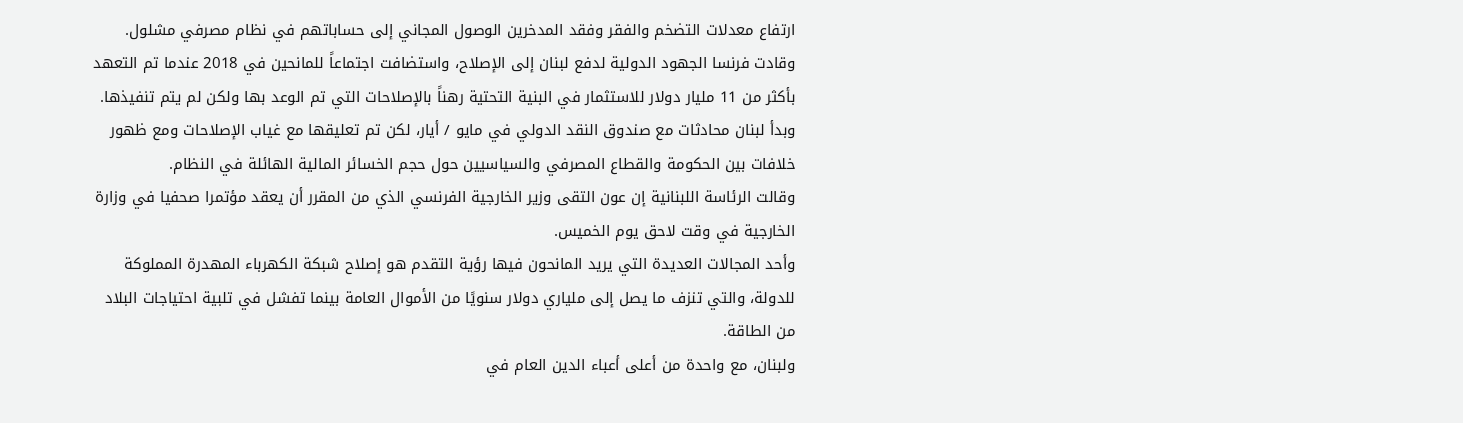ارتفاع معدلات التضخم والفقر وفقد المدخرين الوصول المجاني إلى حساباتهم في نظام مصرفي مشلول.
وقادت فرنسا الجهود الدولية لدفع لبنان إلى الإصلاح، واستضافت اجتماعاً للمانحين في 2018 عندما تم التعهد بأكثر من 11 مليار دولار للاستثمار في البنية التحتية رهناً بالإصلاحات التي تم الوعد بها ولكن لم يتم تنفيذها.
وبدأ لبنان محادثات مع صندوق النقد الدولي في مايو / أيار، لكن تم تعليقها مع غياب الإصلاحات ومع ظهور خلافات بين الحكومة والقطاع المصرفي والسياسيين حول حجم الخسائر المالية الهائلة في النظام.
وقالت الرئاسة اللبنانية إن عون التقى وزير الخارجية الفرنسي الذي من المقرر أن يعقد مؤتمرا صحفيا في وزارة الخارجية في وقت لاحق يوم الخميس.
وأحد المجالات العديدة التي يريد المانحون فيها رؤية التقدم هو إصلاح شبكة الكهرباء المهدرة المملوكة للدولة، والتي تنزف ما يصل إلى ملياري دولار سنويًا من الأموال العامة بينما تفشل في تلبية احتياجات البلاد من الطاقة.
ولبنان، مع واحدة من أعلى أعباء الدين العام في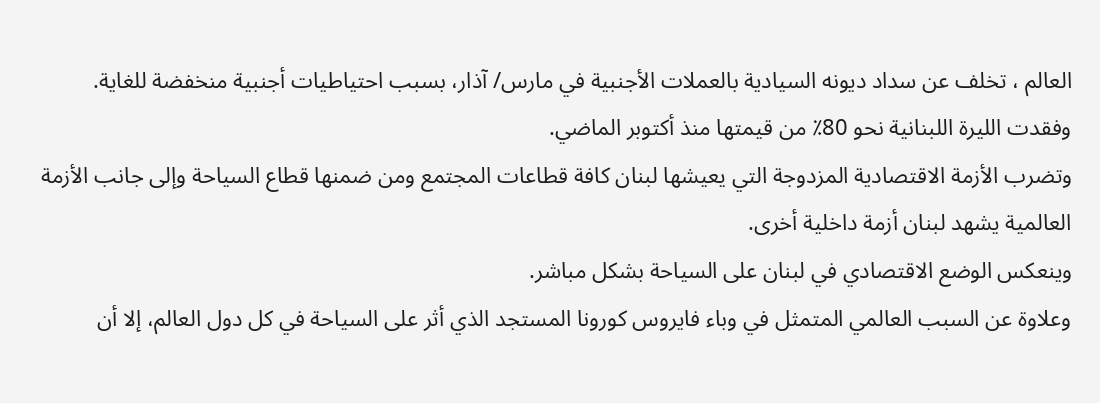العالم ، تخلف عن سداد ديونه السيادية بالعملات الأجنبية في مارس/ آذار، بسبب احتياطيات أجنبية منخفضة للغاية.
وفقدت الليرة اللبنانية نحو 80٪ من قيمتها منذ أكتوبر الماضي.
وتضرب الأزمة الاقتصادية المزدوجة التي يعيشها لبنان كافة قطاعات المجتمع ومن ضمنها قطاع السياحة وإلى جانب الأزمة العالمية يشهد لبنان أزمة داخلية أخرى.
وينعكس الوضع الاقتصادي في لبنان على السياحة بشكل مباشر.
وعلاوة عن السبب العالمي المتمثل في وباء فايروس كورونا المستجد الذي أثر على السياحة في كل دول العالم، إلا أن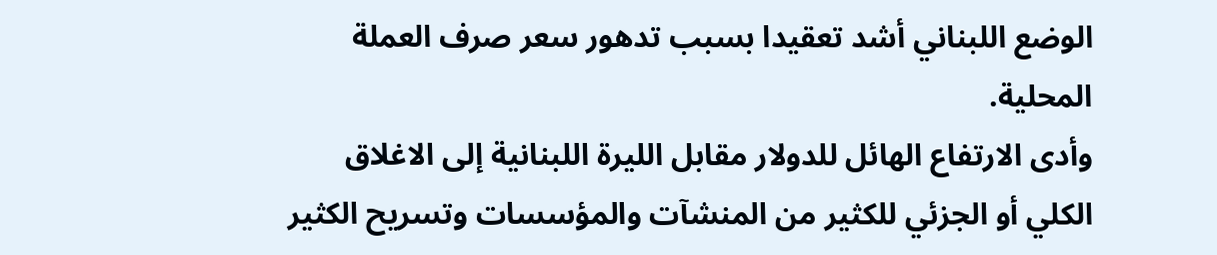الوضع اللبناني أشد تعقيدا بسبب تدهور سعر صرف العملة المحلية.
وأدى الارتفاع الهائل للدولار مقابل الليرة اللبنانية إلى الاغلاق الكلي أو الجزئي للكثير من المنشآت والمؤسسات وتسريح الكثير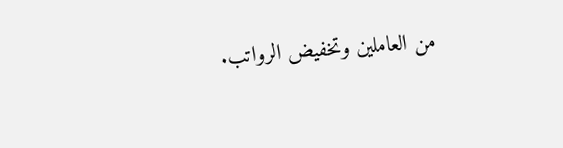من العاملين وتخفيض الرواتب.